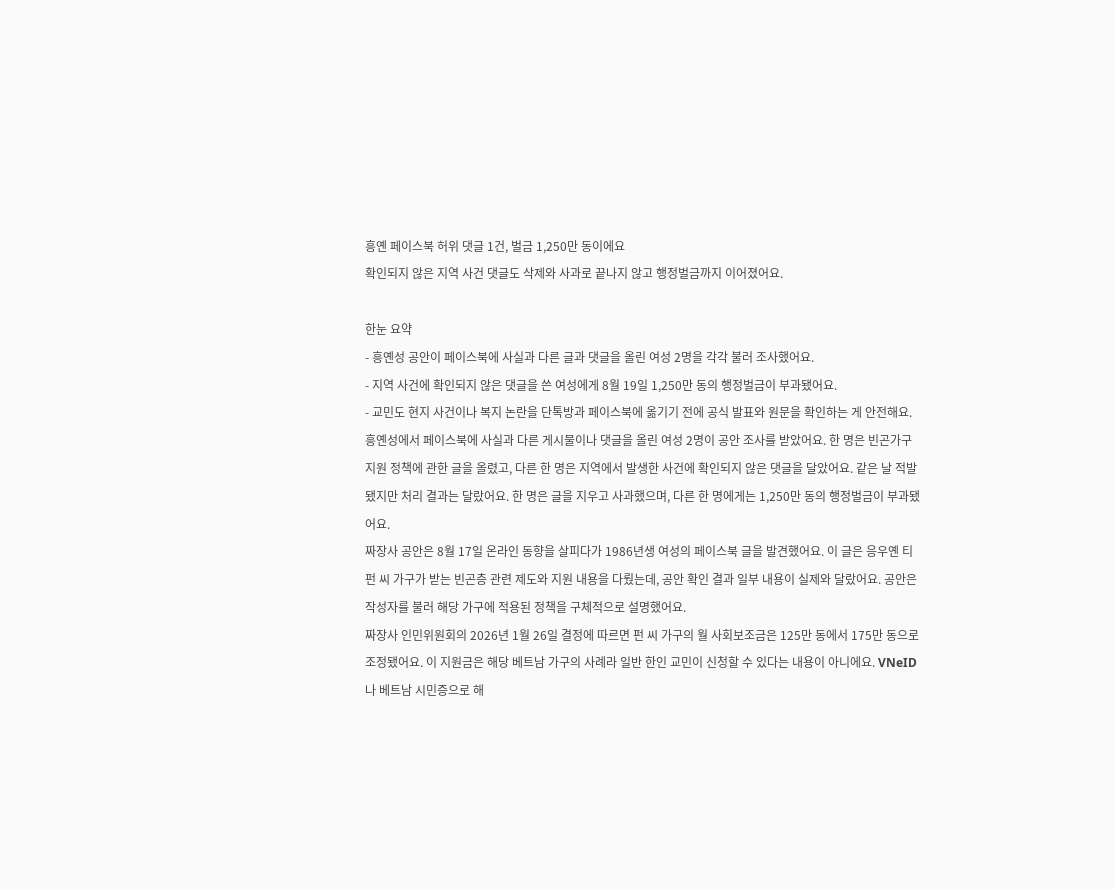흥옌 페이스북 허위 댓글 1건, 벌금 1,250만 동이에요
확인되지 않은 지역 사건 댓글도 삭제와 사과로 끝나지 않고 행정벌금까지 이어졌어요.

한눈 요약
- 흥옌성 공안이 페이스북에 사실과 다른 글과 댓글을 올린 여성 2명을 각각 불러 조사했어요.
- 지역 사건에 확인되지 않은 댓글을 쓴 여성에게 8월 19일 1,250만 동의 행정벌금이 부과됐어요.
- 교민도 현지 사건이나 복지 논란을 단톡방과 페이스북에 옮기기 전에 공식 발표와 원문을 확인하는 게 안전해요.
흥옌성에서 페이스북에 사실과 다른 게시물이나 댓글을 올린 여성 2명이 공안 조사를 받았어요. 한 명은 빈곤가구 지원 정책에 관한 글을 올렸고, 다른 한 명은 지역에서 발생한 사건에 확인되지 않은 댓글을 달았어요. 같은 날 적발됐지만 처리 결과는 달랐어요. 한 명은 글을 지우고 사과했으며, 다른 한 명에게는 1,250만 동의 행정벌금이 부과됐어요.
짜장사 공안은 8월 17일 온라인 동향을 살피다가 1986년생 여성의 페이스북 글을 발견했어요. 이 글은 응우옌 티 펀 씨 가구가 받는 빈곤층 관련 제도와 지원 내용을 다뤘는데, 공안 확인 결과 일부 내용이 실제와 달랐어요. 공안은 작성자를 불러 해당 가구에 적용된 정책을 구체적으로 설명했어요.
짜장사 인민위원회의 2026년 1월 26일 결정에 따르면 펀 씨 가구의 월 사회보조금은 125만 동에서 175만 동으로 조정됐어요. 이 지원금은 해당 베트남 가구의 사례라 일반 한인 교민이 신청할 수 있다는 내용이 아니에요. VNeID나 베트남 시민증으로 해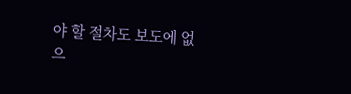야 할 절차도 보도에 없으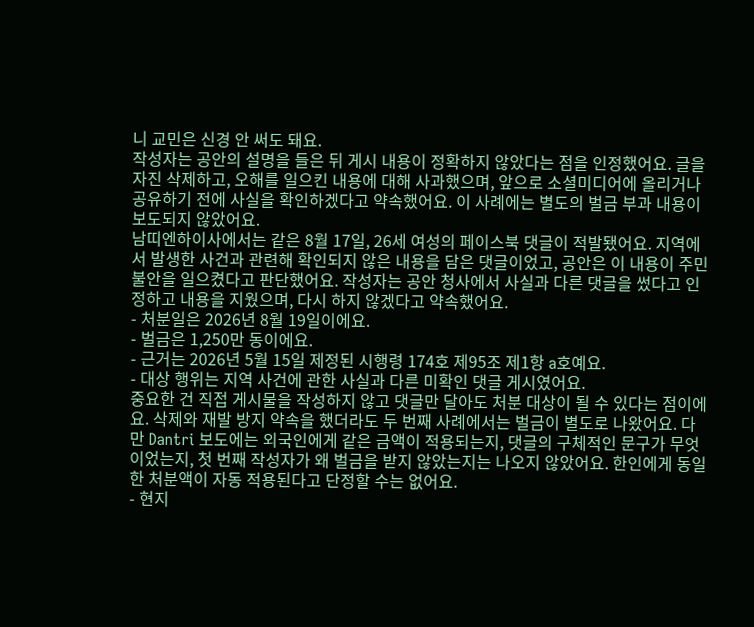니 교민은 신경 안 써도 돼요.
작성자는 공안의 설명을 들은 뒤 게시 내용이 정확하지 않았다는 점을 인정했어요. 글을 자진 삭제하고, 오해를 일으킨 내용에 대해 사과했으며, 앞으로 소셜미디어에 올리거나 공유하기 전에 사실을 확인하겠다고 약속했어요. 이 사례에는 별도의 벌금 부과 내용이 보도되지 않았어요.
남띠엔하이사에서는 같은 8월 17일, 26세 여성의 페이스북 댓글이 적발됐어요. 지역에서 발생한 사건과 관련해 확인되지 않은 내용을 담은 댓글이었고, 공안은 이 내용이 주민 불안을 일으켰다고 판단했어요. 작성자는 공안 청사에서 사실과 다른 댓글을 썼다고 인정하고 내용을 지웠으며, 다시 하지 않겠다고 약속했어요.
- 처분일은 2026년 8월 19일이에요.
- 벌금은 1,250만 동이에요.
- 근거는 2026년 5월 15일 제정된 시행령 174호 제95조 제1항 a호예요.
- 대상 행위는 지역 사건에 관한 사실과 다른 미확인 댓글 게시였어요.
중요한 건 직접 게시물을 작성하지 않고 댓글만 달아도 처분 대상이 될 수 있다는 점이에요. 삭제와 재발 방지 약속을 했더라도 두 번째 사례에서는 벌금이 별도로 나왔어요. 다만 Dantri 보도에는 외국인에게 같은 금액이 적용되는지, 댓글의 구체적인 문구가 무엇이었는지, 첫 번째 작성자가 왜 벌금을 받지 않았는지는 나오지 않았어요. 한인에게 동일한 처분액이 자동 적용된다고 단정할 수는 없어요.
- 현지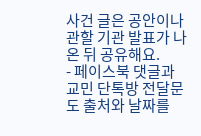사건 글은 공안이나 관할 기관 발표가 나온 뒤 공유해요.
- 페이스북 댓글과 교민 단톡방 전달문도 출처와 날짜를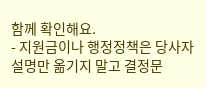함께 확인해요.
- 지원금이나 행정정책은 당사자 설명만 옮기지 말고 결정문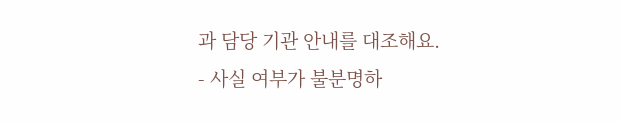과 담당 기관 안내를 대조해요.
- 사실 여부가 불분명하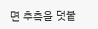면 추측을 덧붙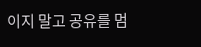이지 말고 공유를 멈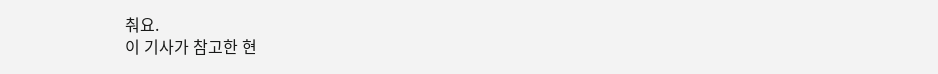춰요.
이 기사가 참고한 현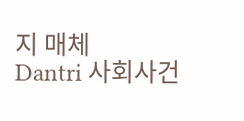지 매체
Dantri 사회사건